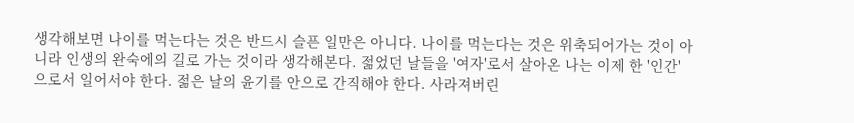생각해보면 나이를 먹는다는 것은 반드시 슬픈 일만은 아니다. 나이를 먹는다는 것은 위축되어가는 것이 아니라 인생의 완숙에의 길로 가는 것이라 생각해본다. 젊었던 날들을 '여자'로서 살아온 나는 이제 한 '인간'으로서 일어서야 한다. 젊은 날의 윤기를 안으로 간직해야 한다. 사라져버린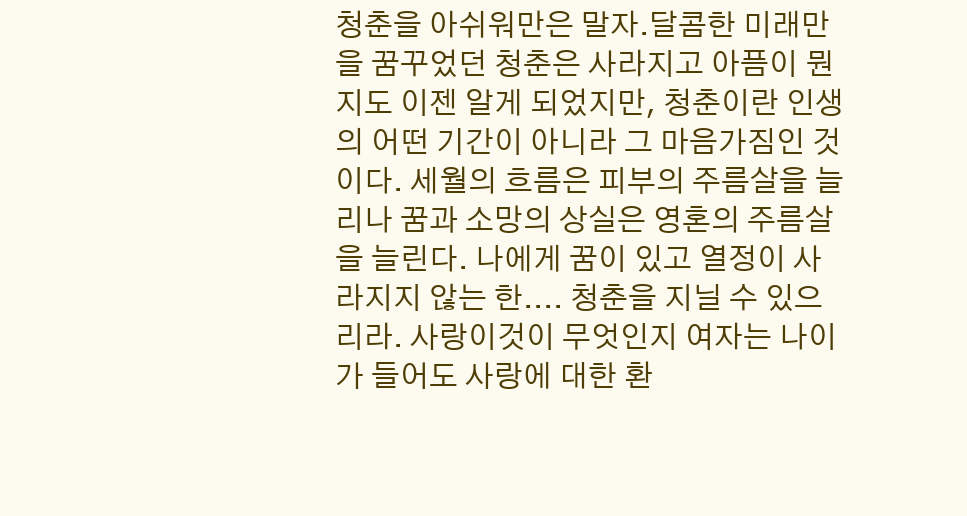청춘을 아쉬워만은 말자.달콤한 미래만을 꿈꾸었던 청춘은 사라지고 아픔이 뭔지도 이젠 알게 되었지만, 청춘이란 인생의 어떤 기간이 아니라 그 마음가짐인 것이다. 세월의 흐름은 피부의 주름살을 늘리나 꿈과 소망의 상실은 영혼의 주름살을 늘린다. 나에게 꿈이 있고 열정이 사라지지 않는 한.... 청춘을 지닐 수 있으리라. 사랑이것이 무엇인지 여자는 나이가 들어도 사랑에 대한 환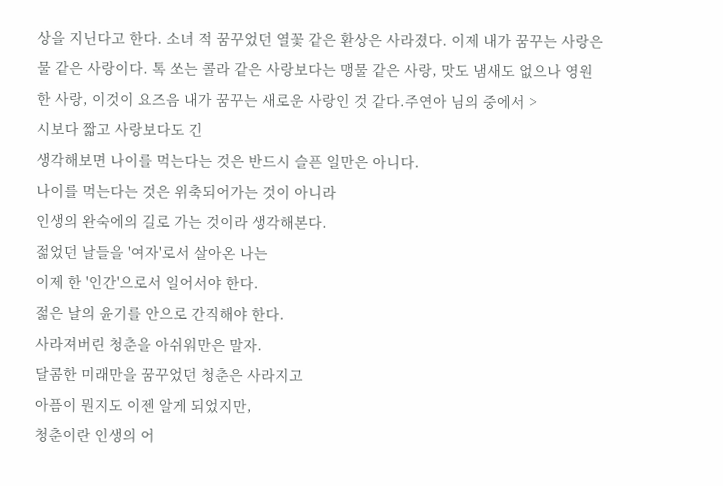상을 지닌다고 한다. 소녀 적 꿈꾸었던 열꽃 같은 환상은 사라졌다. 이제 내가 꿈꾸는 사랑은 물 같은 사랑이다. 톡 쏘는 콜라 같은 사랑보다는 맹물 같은 사랑, 맛도 냄새도 없으나 영원한 사랑, 이것이 요즈음 내가 꿈꾸는 새로운 사랑인 것 같다.주연아 님의 중에서 >
시보다 짧고 사랑보다도 긴
생각해보면 나이를 먹는다는 것은 반드시 슬픈 일만은 아니다.
나이를 먹는다는 것은 위축되어가는 것이 아니라
인생의 완숙에의 길로 가는 것이라 생각해본다.
젊었던 날들을 '여자'로서 살아온 나는
이제 한 '인간'으로서 일어서야 한다.
젊은 날의 윤기를 안으로 간직해야 한다.
사라져버린 청춘을 아쉬워만은 말자.
달콤한 미래만을 꿈꾸었던 청춘은 사라지고
아픔이 뭔지도 이젠 알게 되었지만,
청춘이란 인생의 어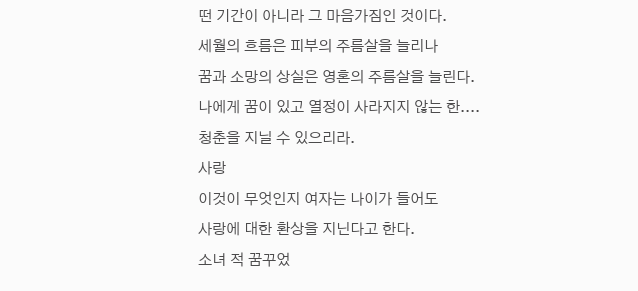떤 기간이 아니라 그 마음가짐인 것이다.
세월의 흐름은 피부의 주름살을 늘리나
꿈과 소망의 상실은 영혼의 주름살을 늘린다.
나에게 꿈이 있고 열정이 사라지지 않는 한....
청춘을 지닐 수 있으리라.
사랑
이것이 무엇인지 여자는 나이가 들어도
사랑에 대한 환상을 지닌다고 한다.
소녀 적 꿈꾸었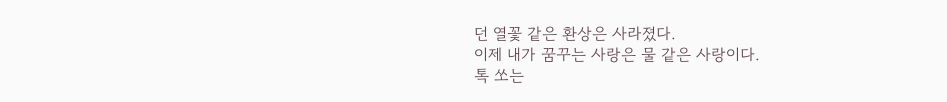던 열꽃 같은 환상은 사라졌다.
이제 내가 꿈꾸는 사랑은 물 같은 사랑이다.
톡 쏘는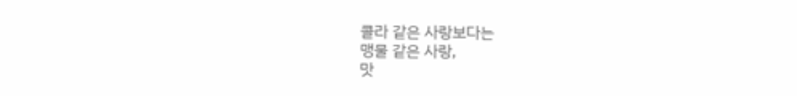콜라 같은 사랑보다는
맹물 같은 사랑,
맛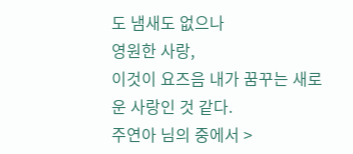도 냄새도 없으나
영원한 사랑,
이것이 요즈음 내가 꿈꾸는 새로운 사랑인 것 같다.
주연아 님의 중에서 >